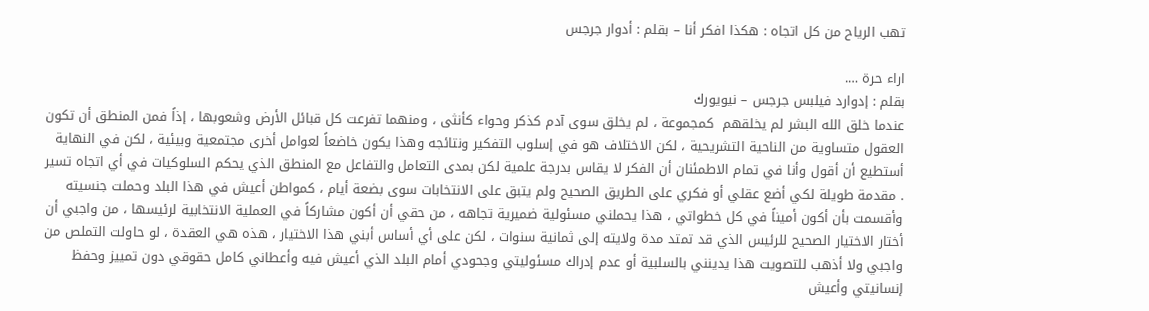تهب الرياح من كل اتجاه : هكذا افكر أنا – بقلم : أدوار جرجس

اراء حرة ….
بقلم : إدوارد فيلبس جرجس – نيويورك
عندما خلق الله البشر لم يخلقهم  كمجموعة ، لم يخلق سوى آدم كذكر وحواء كأنثى ، ومنهما تفرعت كل قبائل الأرض وشعوبها ، إذاً فمن المنطق أن تكون العقول متساوية من الناحية التشريحية ، لكن الاختلاف هو في إسلوب التفكير ونتائجه وهذا يكون خاضعاً لعوامل أخرى مجتمعية وبيئية ، لكن في النهاية أستطيع أن أقول وأنا في تمام الاطمئنان أن الفكر لا يقاس بدرجة علمية لكن بمدى التعامل والتفاعل مع المنطق الذي يحكم السلوكيات في أي اتجاه تسير . مقدمة طويلة لكي أضع عقلي أو فكري على الطريق الصحيح ولم يتبق على الانتخابات سوى بضعة أيام ، كمواطن أعيش في هذا البلد وحملت جنسيته وأقسمت بأن أكون أميناً في كل خطواتي ، هذا يحملني مسئولية ضميرية تجاهه ، من حقي أن أكون مشاركاً في العملية الانتخابية لرئيسها ، من واجبي أن أختار الاختيار الصحيح للرئيس الذي قد تمتد مدة ولايته إلى ثمانية سنوات ، لكن على أي أساس أبني هذا الاختيار ، هذه هي العقدة ، لو حاولت التملص من واجبي ولا أذهب للتصويت هذا يدينني بالسلبية أو عدم إدراك مسئوليتي وجحودي أمام البلد الذي أعيش فيه وأعطاني كامل حقوقي دون تمييز وحفظ إنسانيتي وأعيش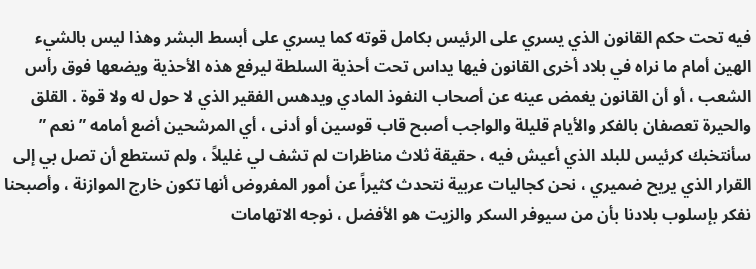فيه تحت حكم القانون الذي يسري على الرئيس بكامل قوته كما يسري على أبسط البشر وهذا ليس بالشيء الهين أمام ما نراه في بلاد أخرى القانون فيها يداس تحت أحذية السلطة ليرفع هذه الأحذية ويضعها فوق رأس الشعب ، أو أن القانون يغمض عينه عن أصحاب النفوذ المادي ويدهس الفقير الذي لا حول له ولا قوة . القلق والحيرة تعصفان بالفكر والأيام قليلة والواجب أصبح قاب قوسين أو أدنى ، أي المرشحين أضع أمامه ” نعم ” سأنتخبك كرئيس للبلد الذي أعيش فيه ، حقيقة ثلاث مناظرات لم تشف لي غليلاً ، ولم تستطع أن تصل بي إلى القرار الذي يريح ضميري ، نحن كجاليات عربية نتحدث كثيراً عن أمور المفروض أنها تكون خارج الموازنة ، وأصبحنا نفكر بإسلوب بلادنا بأن من سيوفر السكر والزيت هو الأفضل ، نوجه الاتهامات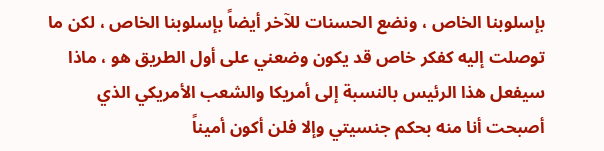بإسلوبنا الخاص ، ونضع الحسنات للآخر أيضاً بإسلوبنا الخاص ، لكن ما توصلت إليه كفكر خاص قد يكون وضعني على أول الطريق هو ، ماذا سيفعل هذا الرئيس بالنسبة إلى أمريكا والشعب الأمريكي الذي أصبحت أنا منه بحكم جنسيتي وإلا فلن أكون أميناً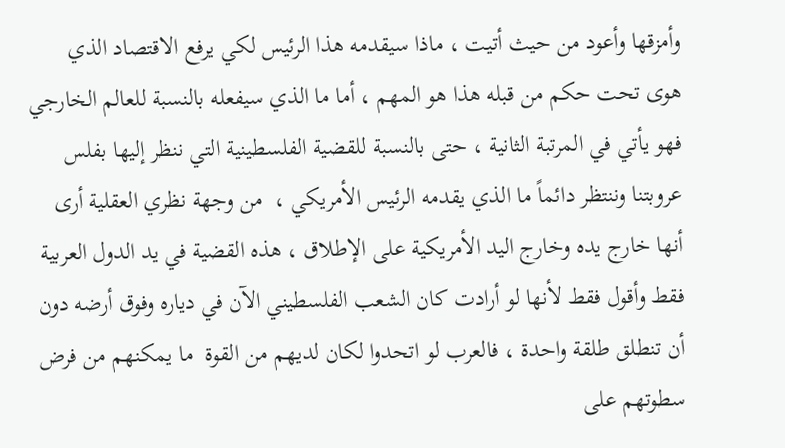وأمزقها وأعود من حيث أتيت ، ماذا سيقدمه هذا الرئيس لكي يرفع الاقتصاد الذي هوى تحت حكم من قبله هذا هو المهم ، أما ما الذي سيفعله بالنسبة للعالم الخارجي فهو يأتي في المرتبة الثانية ، حتى بالنسبة للقضية الفلسطينية التي ننظر إليها بفلس عروبتنا وننتظر دائماً ما الذي يقدمه الرئيس الأمريكي ،  من وجهة نظري العقلية أرى أنها خارج يده وخارج اليد الأمريكية على الإطلاق ، هذه القضية في يد الدول العربية فقط وأقول فقط لأنها لو أرادت كان الشعب الفلسطيني الآن في دياره وفوق أرضه دون أن تنطلق طلقة واحدة ، فالعرب لو اتحدوا لكان لديهم من القوة  ما يمكنهم من فرض سطوتهم على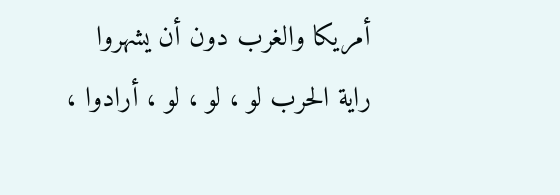أمريكا والغرب دون أن يشهروا راية الحرب لو ، لو ، لو ، أرادوا ،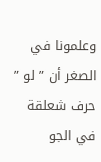وعلمونا في الصغر أن ” لو ” حرف شعلقة في الجو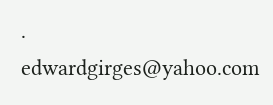.
edwardgirges@yahoo.com